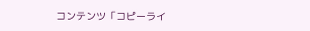コンテンツ「コピーライ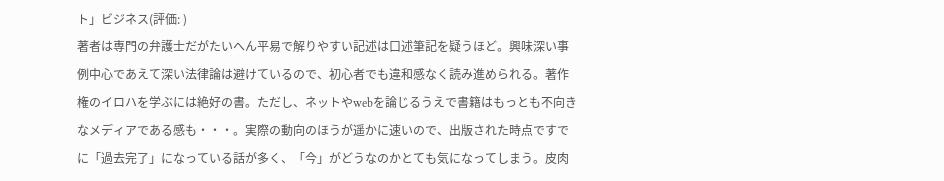ト」ビジネス(評価: )
著者は専門の弁護士だがたいへん平易で解りやすい記述は口述筆記を疑うほど。興味深い事例中心であえて深い法律論は避けているので、初心者でも違和感なく読み進められる。著作権のイロハを学ぶには絶好の書。ただし、ネットやwebを論じるうえで書籍はもっとも不向きなメディアである感も・・・。実際の動向のほうが遥かに速いので、出版された時点ですでに「過去完了」になっている話が多く、「今」がどうなのかとても気になってしまう。皮肉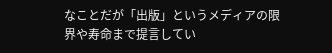なことだが「出版」というメディアの限界や寿命まで提言してい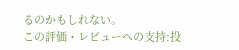るのかもしれない。
この評価・レビューへの支持:投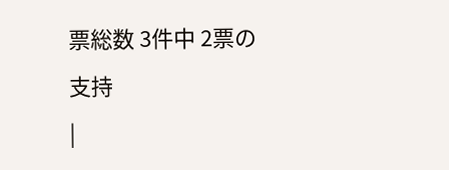票総数 3件中 2票の支持
|